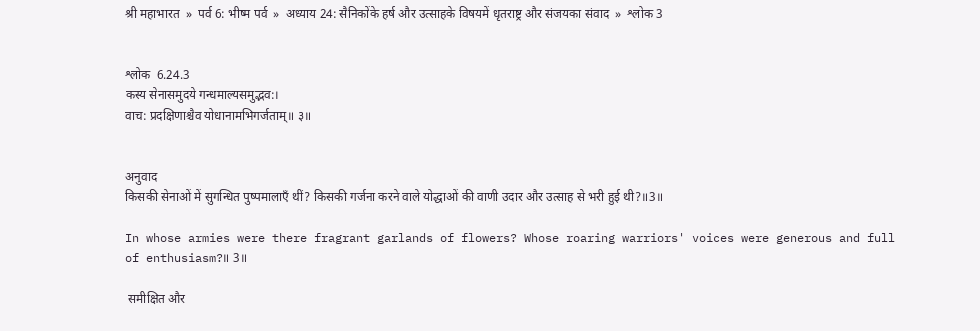श्री महाभारत  »  पर्व 6: भीष्म पर्व  »  अध्याय 24: सैनिकोंके हर्ष और उत्साहके विषयमें धृतराष्ट्र और संजयका संवाद  »  श्लोक 3


श्लोक  6.24.3
कस्य सेनासमुदये गन्धमाल्यसमुद्भव:।
वाच: प्रदक्षिणाश्चैव योधानामभिगर्जताम्॥ ३॥


अनुवाद
किसकी सेनाओं में सुगन्धित पुष्पमालाएँ थीं? किसकी गर्जना करने वाले योद्धाओं की वाणी उदार और उत्साह से भरी हुई थी?॥3॥

In whose armies were there fragrant garlands of flowers? Whose roaring warriors' voices were generous and full of enthusiasm?॥ 3॥

 समीक्षित और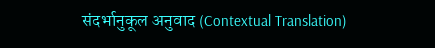संदर्भानुकूल अनुवाद (Contextual Translation)